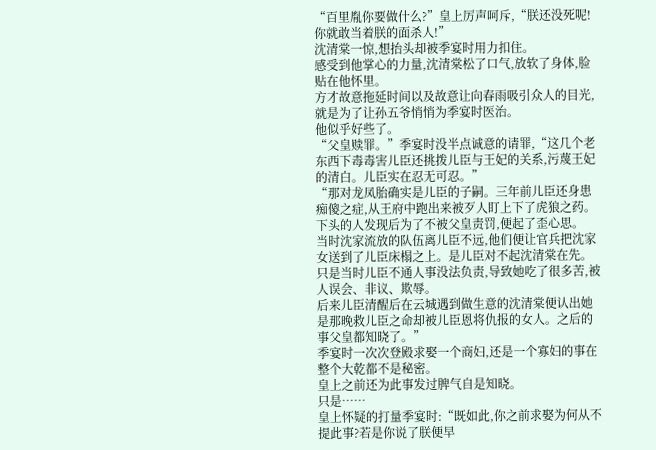“百里胤你要做什么?”皇上厉声呵斥,“朕还没死呢!你就敢当着朕的面杀人!”
沈清棠一惊,想抬头却被季宴时用力扣住。
感受到他掌心的力量,沈清棠松了口气,放软了身体,脸贴在他怀里。
方才故意拖延时间以及故意让向春雨吸引众人的目光,就是为了让孙五爷悄悄为季宴时医治。
他似乎好些了。
“父皇赎罪。”季宴时没半点诚意的请罪,“这几个老东西下毒毒害儿臣还挑拨儿臣与王妃的关系,污蔑王妃的清白。儿臣实在忍无可忍。”
“那对龙凤胎确实是儿臣的子嗣。三年前儿臣还身患痴傻之症,从王府中跑出来被歹人盯上下了虎狼之药。下头的人发现后为了不被父皇责罚,便起了歪心思。
当时沈家流放的队伍离儿臣不远,他们便让官兵把沈家女送到了儿臣床榻之上。是儿臣对不起沈清棠在先。只是当时儿臣不通人事没法负责,导致她吃了很多苦,被人误会、非议、欺辱。
后来儿臣清醒后在云城遇到做生意的沈清棠便认出她是那晚救儿臣之命却被儿臣恩将仇报的女人。之后的事父皇都知晓了。”
季宴时一次次登殿求娶一个商妇,还是一个寡妇的事在整个大乾都不是秘密。
皇上之前还为此事发过脾气自是知晓。
只是……
皇上怀疑的打量季宴时:“既如此,你之前求娶为何从不提此事?若是你说了朕便早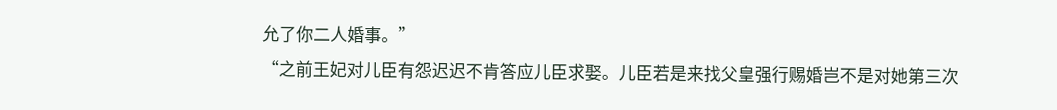允了你二人婚事。”
“之前王妃对儿臣有怨迟迟不肯答应儿臣求娶。儿臣若是来找父皇强行赐婚岂不是对她第三次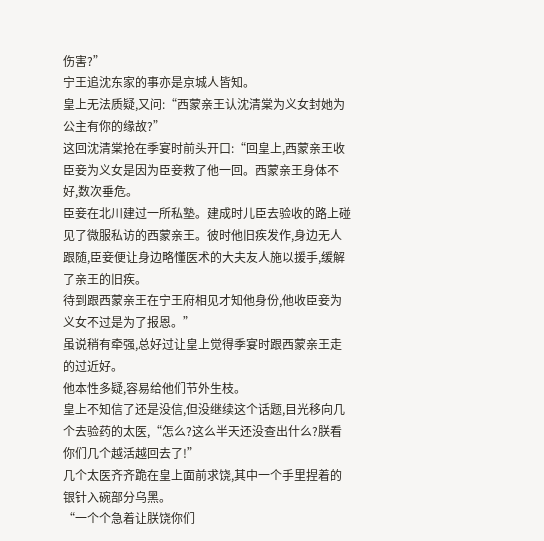伤害?”
宁王追沈东家的事亦是京城人皆知。
皇上无法质疑,又问:“西蒙亲王认沈清棠为义女封她为公主有你的缘故?”
这回沈清棠抢在季宴时前头开口:“回皇上,西蒙亲王收臣妾为义女是因为臣妾救了他一回。西蒙亲王身体不好,数次垂危。
臣妾在北川建过一所私塾。建成时儿臣去验收的路上碰见了微服私访的西蒙亲王。彼时他旧疾发作,身边无人跟随,臣妾便让身边略懂医术的大夫友人施以援手,缓解了亲王的旧疾。
待到跟西蒙亲王在宁王府相见才知他身份,他收臣妾为义女不过是为了报恩。”
虽说稍有牵强,总好过让皇上觉得季宴时跟西蒙亲王走的过近好。
他本性多疑,容易给他们节外生枝。
皇上不知信了还是没信,但没继续这个话题,目光移向几个去验药的太医,“怎么?这么半天还没查出什么?朕看你们几个越活越回去了!”
几个太医齐齐跪在皇上面前求饶,其中一个手里捏着的银针入碗部分乌黑。
“一个个急着让朕饶你们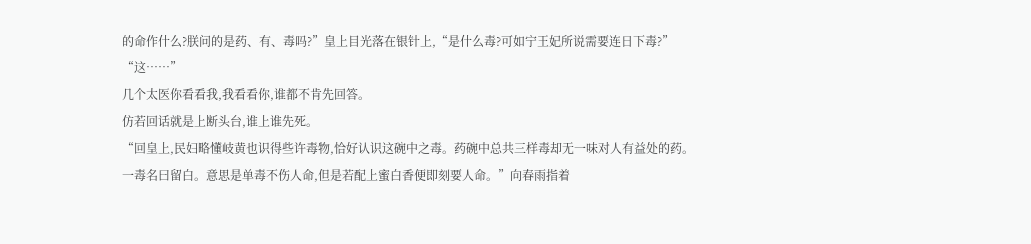的命作什么?朕问的是药、有、毒吗?”皇上目光落在银针上,“是什么毒?可如宁王妃所说需要连日下毒?”
“这……”
几个太医你看看我,我看看你,谁都不肯先回答。
仿若回话就是上断头台,谁上谁先死。
“回皇上,民妇略懂岐黄也识得些许毒物,恰好认识这碗中之毒。药碗中总共三样毒却无一味对人有益处的药。
一毒名曰留白。意思是单毒不伤人命,但是若配上蜜白香便即刻要人命。”向春雨指着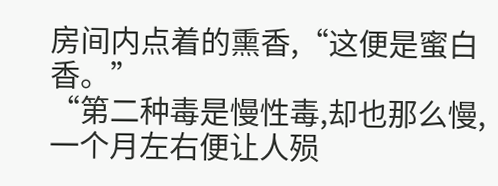房间内点着的熏香,“这便是蜜白香。”
“第二种毒是慢性毒,却也那么慢,一个月左右便让人殒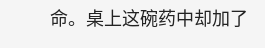命。桌上这碗药中却加了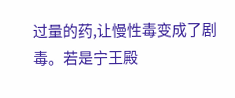过量的药,让慢性毒变成了剧毒。若是宁王殿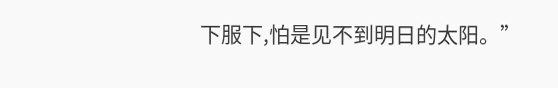下服下,怕是见不到明日的太阳。”